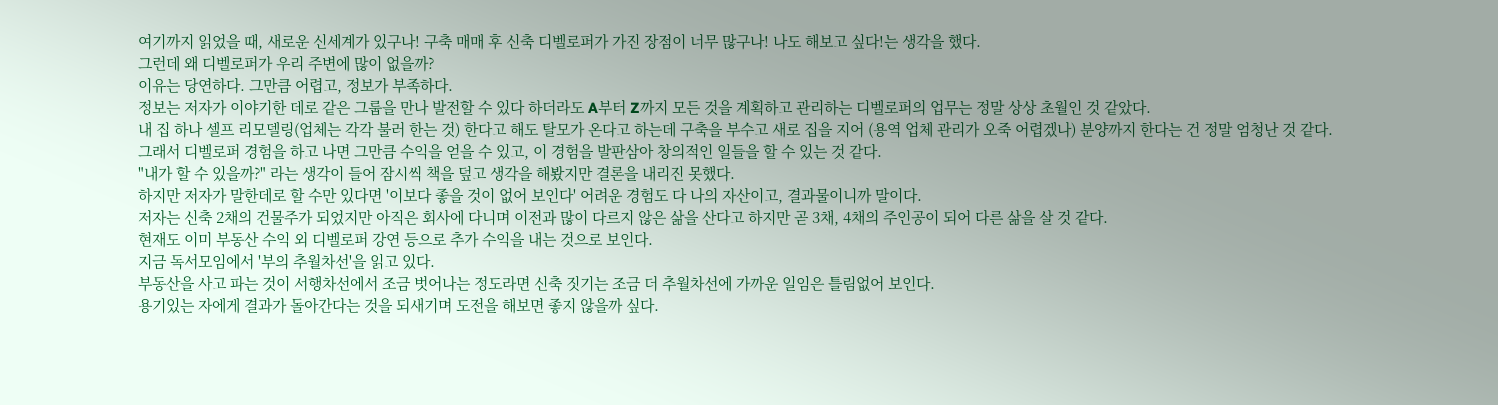여기까지 읽었을 때, 새로운 신세계가 있구나! 구축 매매 후 신축 디벨로퍼가 가진 장점이 너무 많구나! 나도 해보고 싶다!는 생각을 했다.
그런데 왜 디벨로퍼가 우리 주변에 많이 없을까?
이유는 당연하다. 그만큼 어렵고, 정보가 부족하다.
정보는 저자가 이야기한 데로 같은 그룹을 만나 발전할 수 있다 하더라도 A부터 Z까지 모든 것을 계획하고 관리하는 디벨로퍼의 업무는 정말 상상 초월인 것 같았다.
내 집 하나 셀프 리모델링(업체는 각각 불러 한는 것) 한다고 해도 탈모가 온다고 하는데 구축을 부수고 새로 집을 지어 (용역 업체 관리가 오죽 어렵겠나) 분양까지 한다는 건 정말 엄청난 것 같다.
그래서 디벨로퍼 경험을 하고 나면 그만큼 수익을 얻을 수 있고, 이 경험을 발판삼아 창의적인 일들을 할 수 있는 것 같다.
"내가 할 수 있을까?" 라는 생각이 들어 잠시씩 책을 덮고 생각을 해봤지만 결론을 내리진 못했다.
하지만 저자가 말한데로 할 수만 있다면 '이보다 좋을 것이 없어 보인다' 어려운 경험도 다 나의 자산이고, 결과물이니까 말이다.
저자는 신축 2채의 건물주가 되었지만 아직은 회사에 다니며 이전과 많이 다르지 않은 삶을 산다고 하지만 곧 3채, 4채의 주인공이 되어 다른 삶을 살 것 같다.
현재도 이미 부동산 수익 외 디벨로퍼 강연 등으로 추가 수익을 내는 것으로 보인다.
지금 독서모임에서 '부의 추월차선'을 읽고 있다.
부동산을 사고 파는 것이 서행차선에서 조금 벗어나는 정도라면 신축 짓기는 조금 더 추월차선에 가까운 일임은 틀림없어 보인다.
용기있는 자에게 결과가 돌아간다는 것을 되새기며 도전을 해보면 좋지 않을까 싶다.